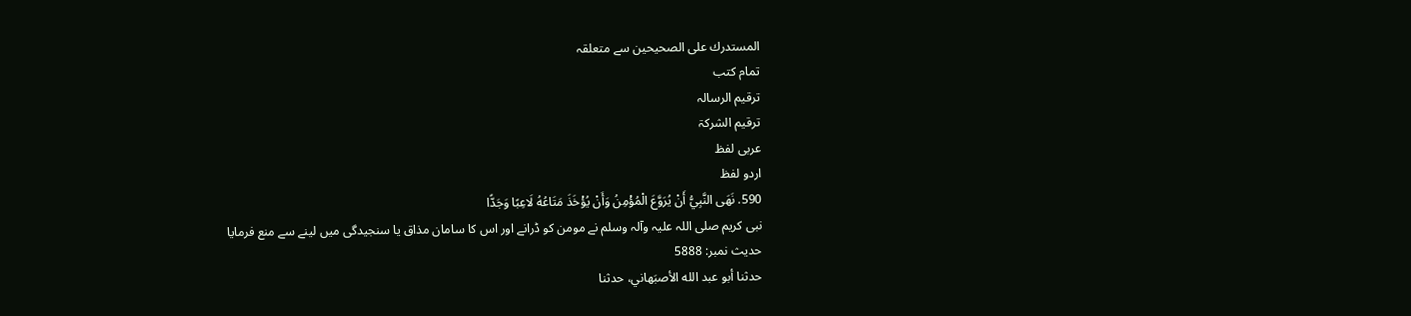المستدرك على الصحيحين سے متعلقہ
تمام کتب
ترقیم الرسالہ
ترقيم الشرکۃ
عربی لفظ
اردو لفظ
590. نَهَى النَّبِيُّ أَنْ يُرَوَّعَ الْمُؤْمِنُ وَأَنْ يُؤْخَذَ مَتَاعُهُ لَاعِبًا وَجَدًّا
نبی کریم صلی اللہ علیہ وآلہ وسلم نے مومن کو ڈرانے اور اس کا سامان مذاق یا سنجیدگی میں لینے سے منع فرمایا
حدیث نمبر: 5888
حدثنا أبو عبد الله الأصبَهاني، حدثنا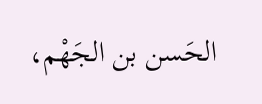الحَسن بن الجَهْم،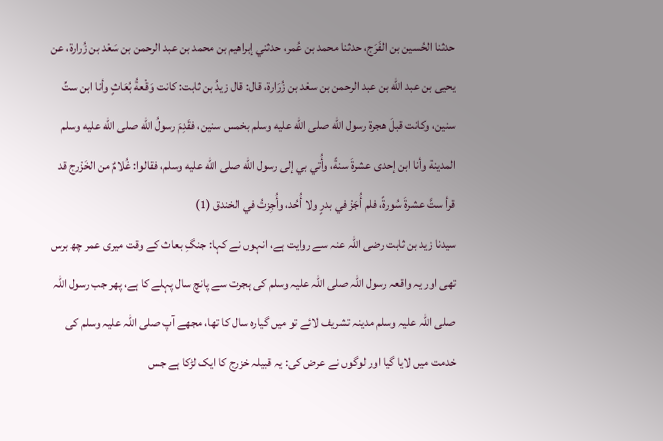حدثنا الحُسين بن الفَرَج، حدثنا محمد بن عُمر، حدثني إبراهيم بن محمد بن عبد الرحمن بن سَعْد بن زُرارة، عن يحيى بن عبد الله بن عبد الرحمن بن سعْد بن زُرَارة، قال: قال زيدُ بن ثابت: كانت وَقْعةُ بُعَاثٍ وأنا ابن ستِّ سنين، وكانت قبلَ هجرة رسول الله صلى الله عليه وسلم بخمس سنين، فقَدِمَ رسولُ الله صلى الله عليه وسلم المدينة وأنا ابن إحدى عشرةَ سنةً، وأُتي بي إلى رسول الله صلى الله عليه وسلم، فقالوا: غُلامٌ من الخَزْرج قد قرأ ستَّ عشرةَ سُورةً، فلم أُجَزْ في بدرٍ ولا أُحُد، وأُجِزتُ في الخندق (1)
سیدنا زید بن ثابت رضی اللہ عنہ سے روایت ہے، انہوں نے کہا: جنگِ بعاث کے وقت میری عمر چھ برس تھی اور یہ واقعہ رسول اللہ صلی اللہ علیہ وسلم کی ہجرت سے پانچ سال پہلے کا ہے، پھر جب رسول اللہ صلی اللہ علیہ وسلم مدینہ تشریف لائے تو میں گیارہ سال کا تھا، مجھے آپ صلی اللہ علیہ وسلم کی خدمت میں لایا گیا اور لوگوں نے عرض کی: یہ قبیلہ خزرج کا ایک لڑکا ہے جس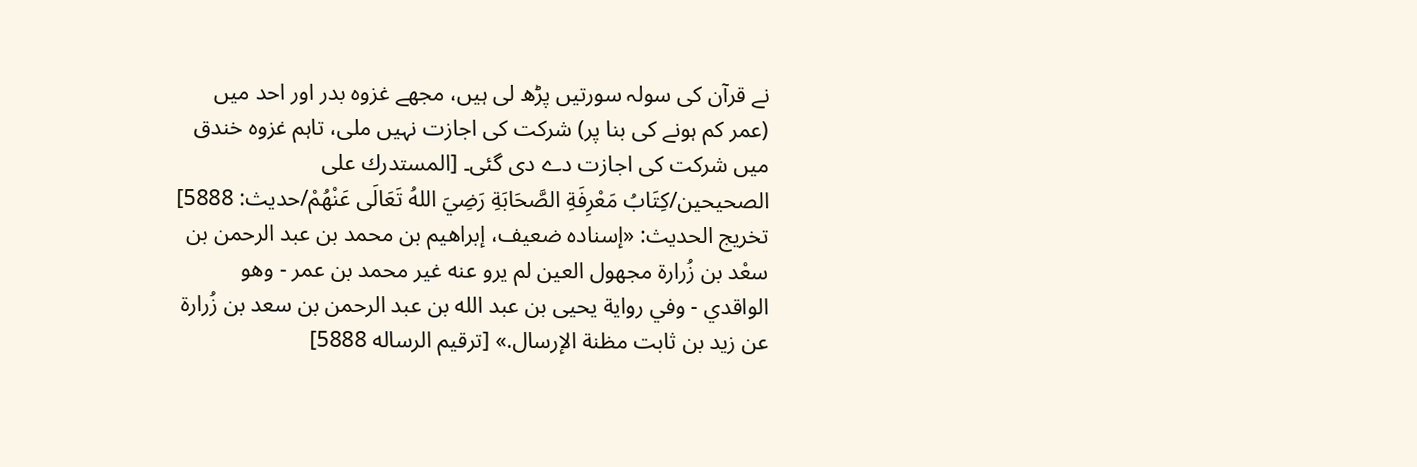نے قرآن کی سولہ سورتیں پڑھ لی ہیں، مجھے غزوہ بدر اور احد میں (عمر کم ہونے کی بنا پر) شرکت کی اجازت نہیں ملی، تاہم غزوہ خندق میں شرکت کی اجازت دے دی گئی۔ [المستدرك على الصحيحين/كِتَابُ مَعْرِفَةِ الصَّحَابَةِ رَضِيَ اللهُ تَعَالَى عَنْهُمْ/حدیث: 5888]
تخریج الحدیث: «إسناده ضعيف، إبراهيم بن محمد بن عبد الرحمن بن سعْد بن زُرارة مجهول العين لم يرو عنه غير محمد بن عمر - وهو الواقدي - وفي رواية يحيى بن عبد الله بن عبد الرحمن بن سعد بن زُرارة عن زيد بن ثابت مظنة الإرسال.» [ترقيم الرساله 5888]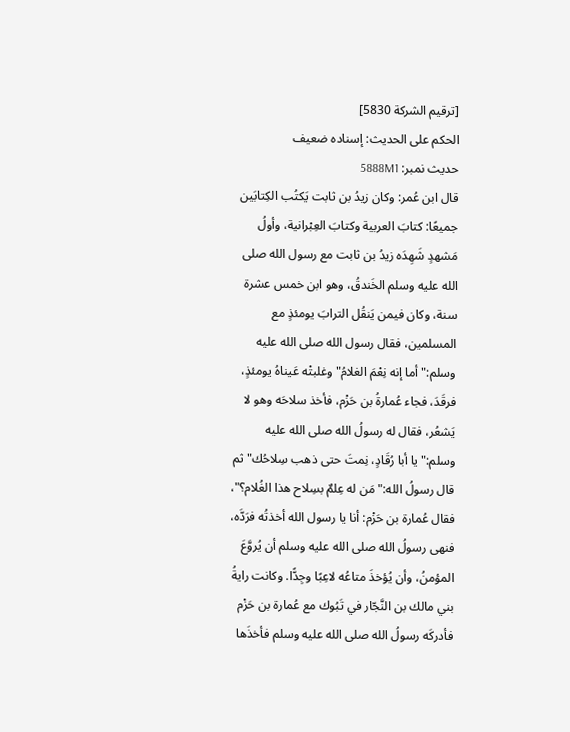[ترقيم الشركة 5830]
الحكم على الحديث: إسناده ضعيف
حدیث نمبر: 5888M1
قال ابن عُمر: وكان زيدُ بن ثابت يَكتُب الكِتابَين جميعًا: كتابَ العربية وكتابَ العِبْرانية، وأولُ مَشهدٍ شَهِدَه زيدُ بن ثابت مع رسول الله صلى الله عليه وسلم الخَندقُ، وهو ابن خمس عشرة سنة، وكان فيمن يَنقُل الترابَ يومئذٍ مع المسلمين، فقال رسول الله صلى الله عليه وسلم:"أما إنه نِعْمَ الغلامُ" وغلبتْه عَيناهُ يومئذٍ، فرقَدَ، فجاء عُمارةُ بن حَزْم، فأخذ سلاحَه وهو لا يَشعُر، فقال له رسولُ الله صلى الله عليه وسلم:"يا أبا رُقَادٍ، نِمتَ حتى ذهب سِلاحُك" ثم قال رسولُ الله:"مَن له عِلمٌ بسِلاح هذا الغُلام؟"، فقال عُمارة بن حَزْم: أنا يا رسول الله أخذتُه فرَدَّه، فنهى رسولُ الله صلى الله عليه وسلم أن يُروَّعَ المؤمنُ، وأن يُؤخذَ متاعُه لاعِبًا وجِدًّا. وكانت رايةُ بني مالك بن النَّجّار في تَبُوك مع عُمارة بن حَزْم فأدركَه رسولُ الله صلى الله عليه وسلم فأخذَها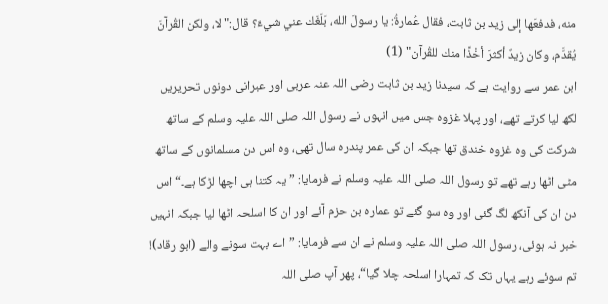منه، فدفعَها إلى زيد بن ثابت، فقال عُمارةُ: يا رسولَ الله، بَلَغَك عني شيءٌ؟ قال:"لا، ولكن القُرآنَ يُقدَّم، وكان زيدٌ أكثرَ أخْذًا منك للقُرآن" (1)
ابن عمر سے روایت ہے کہ سیدنا زید بن ثابت رضی اللہ عنہ عربی اور عبرانی دونوں تحریریں لکھ لیا کرتے تھے، اور پہلا غزوہ جس میں انہوں نے رسول اللہ صلی اللہ علیہ وسلم کے ساتھ شرکت کی وہ غزوہ خندق تھا جبکہ ان کی عمر پندرہ سال تھی، وہ اس دن مسلمانوں کے ساتھ مٹی اٹھا رہے تھے تو رسول اللہ صلی اللہ علیہ وسلم نے فرمایا: ”یہ کتنا ہی اچھا لڑکا ہے۔“ اس دن ان کی آنکھ لگ گئی اور وہ سو گئے تو عمارہ بن حزم آئے اور ان کا اسلحہ اٹھا لیا جبکہ انہیں خبر نہ ہوئی، رسول اللہ صلی اللہ علیہ وسلم نے ان سے فرمایا: ”اے بہت سونے والے (ابو رقاد)! تم سوئے رہے یہاں تک کہ تمہارا اسلحہ چلا گیا“، پھر آپ صلی اللہ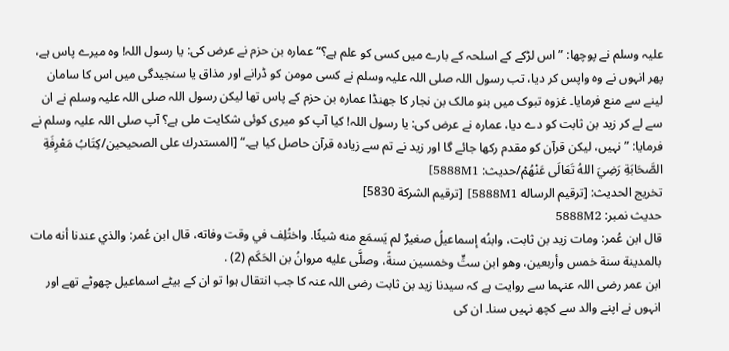علیہ وسلم نے پوچھا: ”اس لڑکے کے اسلحہ کے بارے میں کسی کو علم ہے؟“ عمارہ بن حزم نے عرض کی: یا رسول اللہ! وہ میرے پاس ہے، پھر انہوں نے وہ واپس کر دیا، تب رسول اللہ صلی اللہ علیہ وسلم نے کسی مومن کو ڈرانے اور مذاق یا سنجیدگی میں اس کا سامان لینے سے منع فرمایا۔ غزوہ تبوک میں بنو مالک بن نجار کا جھنڈا عمارہ بن حزم کے پاس تھا لیکن رسول اللہ صلی اللہ علیہ وسلم نے ان سے لے کر زید بن ثابت کو دے دیا، عمارہ نے عرض کی: یا رسول اللہ! کیا آپ کو میری کوئی شکایت ملی ہے؟ آپ صلی اللہ علیہ وسلم نے فرمایا: ”نہیں، لیکن قرآن کو مقدم رکھا جائے گا اور زید نے تم سے زیادہ قرآن حاصل کیا ہے۔“ [المستدرك على الصحيحين/كِتَابُ مَعْرِفَةِ الصَّحَابَةِ رَضِيَ اللهُ تَعَالَى عَنْهُمْ/حدیث: 5888M1]
تخریج الحدیث: [ترقيم الرساله 5888M1] [ترقيم الشركة 5830]
حدیث نمبر: 5888M2
قال ابن عُمر: ومات زيد بن ثابت، وابنُه إسماعيلُ صغيرٌ لم يَسمَع منه شيئًا. واختُلِف في وقت وفاته، قال ابن عُمر: والذي عندنا أنه مات بالمدينة سنة خمس وأربعين، وهو ابن ستٍّ وخمسين سنةً، وصلَّى عليه مروانُ بن الحَكَم (2) .
ابن عمر رضی اللہ عنہما سے روایت ہے کہ سیدنا زید بن ثابت رضی اللہ عنہ کا جب انتقال ہوا تو ان کے بیٹے اسماعیل چھوٹے تھے اور انہوں نے اپنے والد سے کچھ نہیں سنا۔ ان کی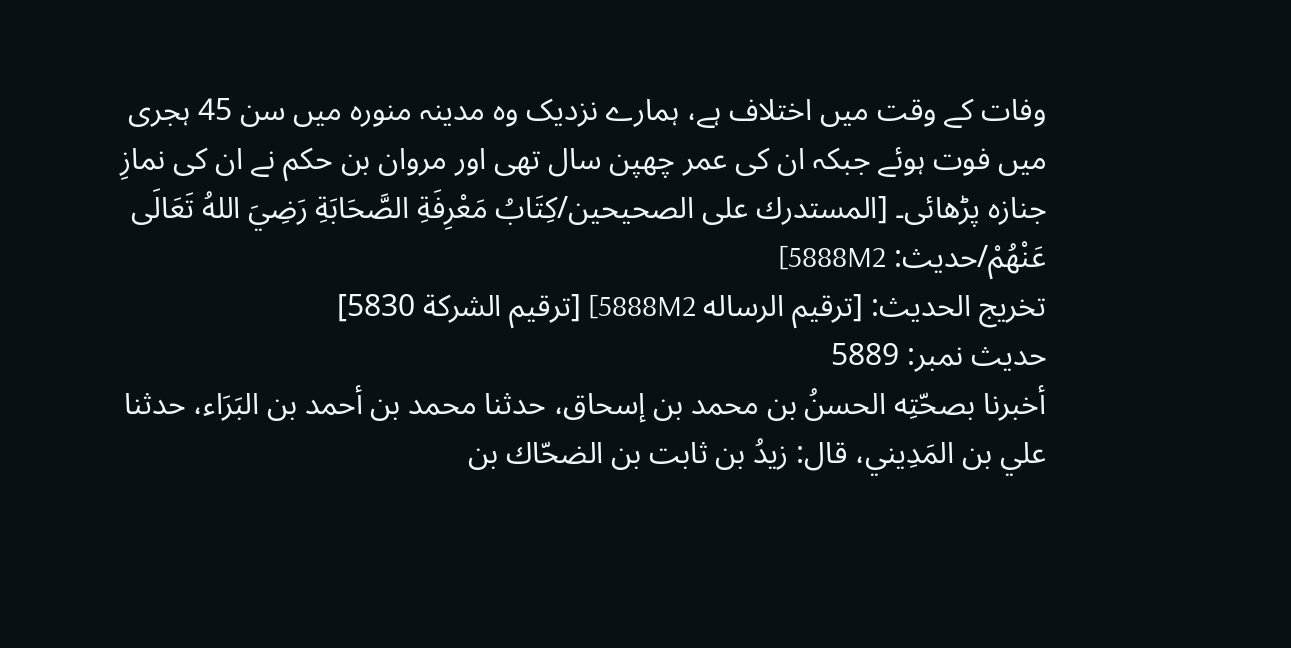وفات کے وقت میں اختلاف ہے، ہمارے نزدیک وہ مدینہ منورہ میں سن 45 ہجری میں فوت ہوئے جبکہ ان کی عمر چھپن سال تھی اور مروان بن حکم نے ان کی نمازِ جنازہ پڑھائی۔ [المستدرك على الصحيحين/كِتَابُ مَعْرِفَةِ الصَّحَابَةِ رَضِيَ اللهُ تَعَالَى عَنْهُمْ/حدیث: 5888M2]
تخریج الحدیث: [ترقيم الرساله 5888M2] [ترقيم الشركة 5830]
حدیث نمبر: 5889
أخبرنا بصحّتِه الحسنُ بن محمد بن إسحاق، حدثنا محمد بن أحمد بن البَرَاء، حدثنا علي بن المَدِيني، قال: زيدُ بن ثابت بن الضحّاك بن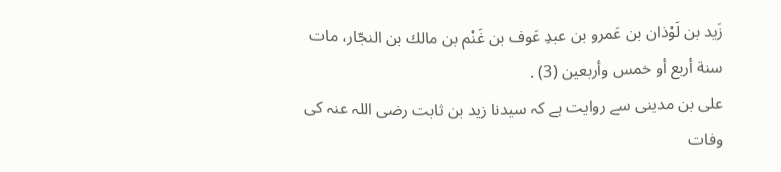زَيد بن لَوْذان بن عَمرو بن عبدِ عَوف بن غَنْم بن مالك بن النجّار، مات سنة أربع أو خمس وأربعين (3) .
علی بن مدینی سے روایت ہے کہ سیدنا زید بن ثابت رضی اللہ عنہ کی وفات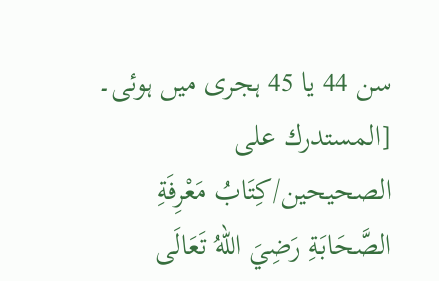سن 44 یا 45 ہجری میں ہوئی۔ [المستدرك على الصحيحين/كِتَابُ مَعْرِفَةِ الصَّحَابَةِ رَضِيَ اللهُ تَعَالَى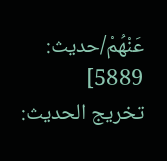عَنْهُمْ/حدیث: 5889]
تخریج الحدیث: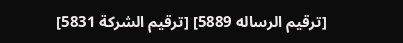[ترقيم الرساله 5889] [ترقيم الشركة 5831]